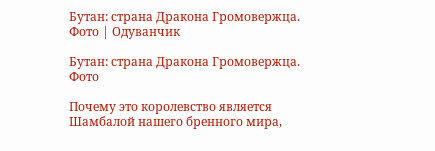Бутан: страна Дракона Громовержца. Фото | Одуванчик

Бутан: страна Дракона Громовержца. Фото

Почему это королевство является Шамбалой нашего бренного мира,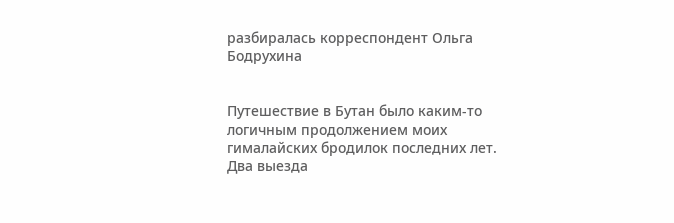разбиралась корреспондент Ольга Бодрухина


Путешествие в Бутан было каким-то логичным продолжением моих гималайских бродилок последних лет. Два выезда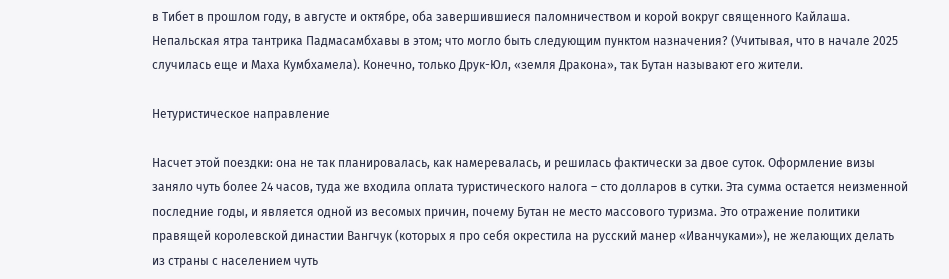в Тибет в прошлом году, в августе и октябре, оба завершившиеся паломничеством и корой вокруг священного Кайлаша. Непальская ятра тантрика Падмасамбхавы в этом; что могло быть следующим пунктом назначения? (Учитывая, что в начале 2025 случилась еще и Маха Кумбхамела). Конечно, только Друк-Юл, «земля Дракона», так Бутан называют его жители.

Нетуристическое направление

Насчет этой поездки: она не так планировалась, как намеревалась, и решилась фактически за двое суток. Оформление визы заняло чуть более 24 часов, туда же входила оплата туристического налога – сто долларов в сутки. Эта сумма остается неизменной последние годы, и является одной из весомых причин, почему Бутан не место массового туризма. Это отражение политики правящей королевской династии Вангчук (которых я про себя окрестила на русский манер «Иванчуками»), не желающих делать из страны с населением чуть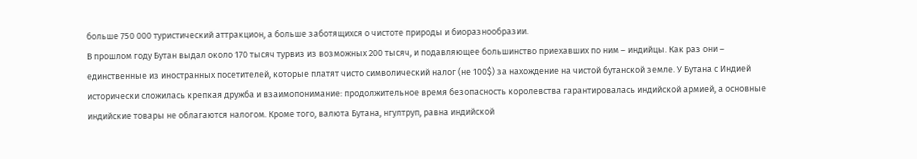больше 750 000 туристический аттракцион, а больше заботящихся о чистоте природы и биоразнообразии.
В прошлом году Бутан выдал около 170 тысяч турвиз из возможных 200 тысяч, и подавляющее большинство приехавших по ним – индийцы. Как раз они – единственные из иностранных посетителей, которые платят чисто символический налог (не 100$) за нахождение на чистой бутанской земле. У Бутана с Индией исторически сложилась крепкая дружба и взаимопонимание: продолжительное время безопасность королевства гарантировалась индийской армией, а основные индийские товары не облагаются налогом. Кроме того, валюта Бутана, нгултруп, равна индийской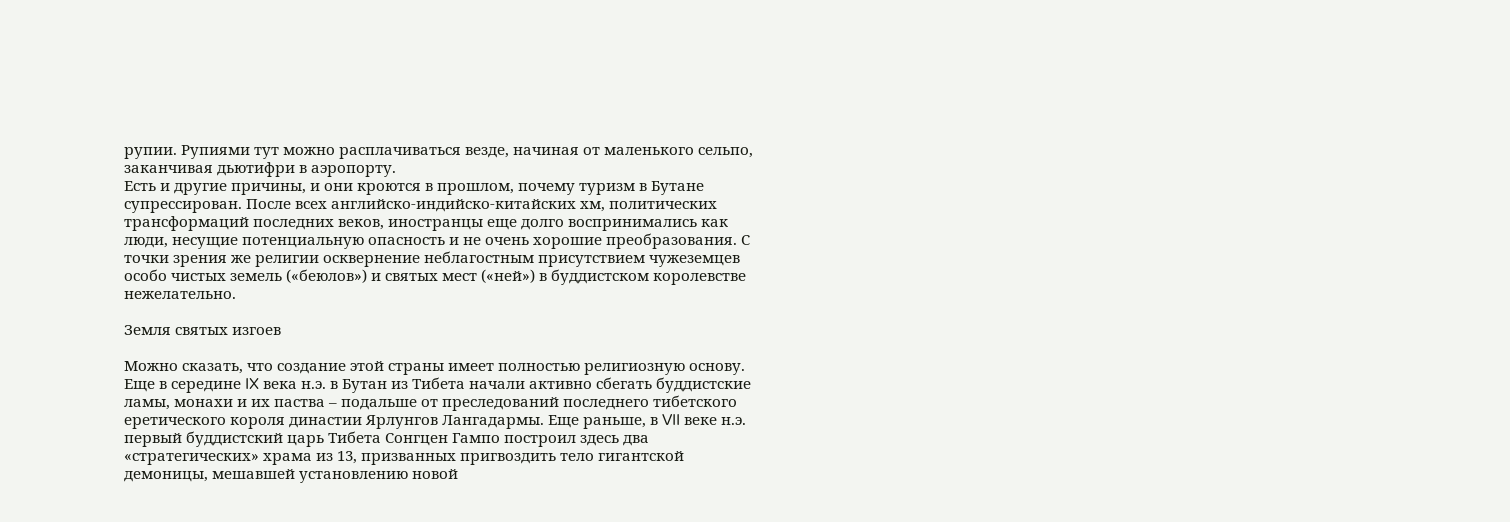рупии. Рупиями тут можно расплачиваться везде, начиная от маленького сельпо, заканчивая дьютифри в аэропорту.
Есть и другие причины, и они кроются в прошлом, почему туризм в Бутане супрессирован. После всех английско-индийско-китайских хм, политических трансформаций последних веков, иностранцы еще долго воспринимались как люди, несущие потенциальную опасность и не очень хорошие преобразования. С точки зрения же религии осквернение неблагостным присутствием чужеземцев особо чистых земель («беюлов») и святых мест («ней») в буддистском королевстве нежелательно.

Земля святых изгоев

Можно сказать, что создание этой страны имеет полностью религиозную основу. Еще в середине IX века н.э. в Бутан из Тибета начали активно сбегать буддистские ламы, монахи и их паства – подальше от преследований последнего тибетского еретического короля династии Ярлунгов Лангадармы. Еще раньше, в VII веке н.э. первый буддистский царь Тибета Сонгцен Гампо построил здесь два «стратегических» храма из 13, призванных пригвоздить тело гигантской демоницы, мешавшей установлению новой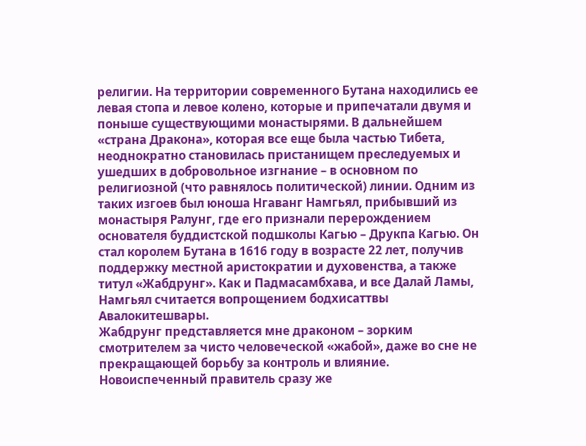религии. На территории современного Бутана находились ее левая стопа и левое колено, которые и припечатали двумя и поныше существующими монастырями. В дальнейшем «страна Дракона», которая все еще была частью Тибета, неоднократно становилась пристанищем преследуемых и ушедших в добровольное изгнание – в основном по религиозной (что равнялось политической) линии. Одним из таких изгоев был юноша Нгаванг Намгьял, прибывший из монастыря Ралунг, где его признали перерождением основателя буддистской подшколы Кагью – Друкпа Кагью. Он стал королем Бутана в 1616 году в возрасте 22 лет, получив поддержку местной аристократии и духовенства, а также титул «Жабдрунг». Как и Падмасамбхава, и все Далай Ламы, Намгьял считается вопрощением бодхисаттвы Авалокитешвары.
Жабдрунг представляется мне драконом – зорким смотрителем за чисто человеческой «жабой», даже во сне не прекращающей борьбу за контроль и влияние. Новоиспеченный правитель сразу же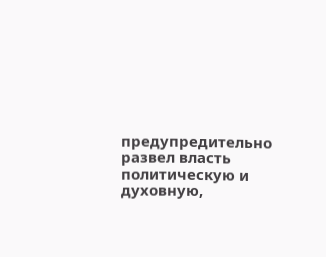предупредительно развел власть политическую и духовную,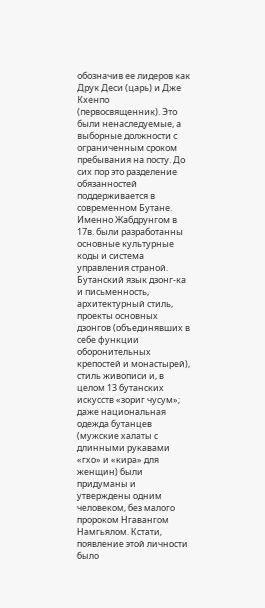обозначив ее лидеров как Друк Деси (царь) и Дже Кхенпо (первосвященник). Это были ненаследуемые, а выборные должности с ограниченным сроком пребывания на посту. До сих пор это разделение обязанностей поддерживается в современном Бутане. Именно Жабдрунгом в 17в. были разработанны основные культурные коды и система управления страной. Бутанский язык дзонг-ка и письменность, архитектурный стиль, проекты основных дзонгов (объединявших в себе функции оборонительных крепостей и монастырей), стиль живописи и, в целом 13 бутанских искусств «зориг чусум»; даже национальная одежда бутанцев (мужские халаты с длинными рукавами «гхо» и «кира» для женщин) были придуманы и утверждены одним человеком, без малого пророком Нгавангом Намгьялом. Кстати, появление этой личности было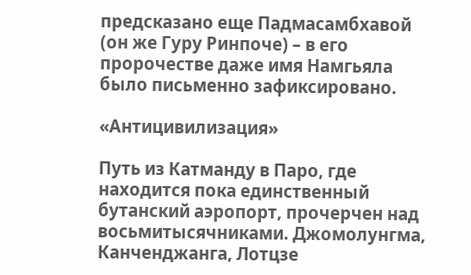предсказано еще Падмасамбхавой (он же Гуру Ринпоче) – в его пророчестве даже имя Намгьяла было письменно зафиксировано.

«Антицивилизация»

Путь из Катманду в Паро, где находится пока единственный бутанский аэропорт, прочерчен над восьмитысячниками. Джомолунгма, Канченджанга, Лотцзе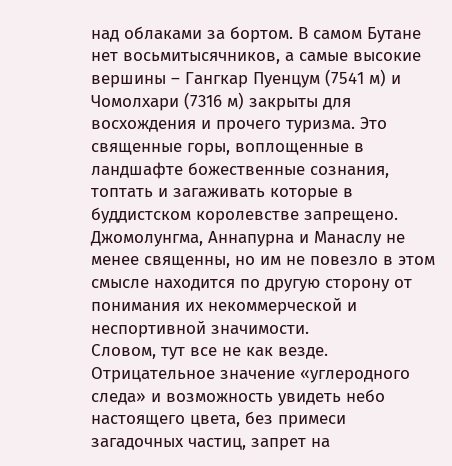над облаками за бортом. В самом Бутане нет восьмитысячников, а самые высокие вершины – Гангкар Пуенцум (7541 м) и Чомолхари (7316 м) закрыты для восхождения и прочего туризма. Это священные горы, воплощенные в ландшафте божественные сознания, топтать и загаживать которые в буддистском королевстве запрещено. Джомолунгма, Аннапурна и Манаслу не менее священны, но им не повезло в этом смысле находится по другую сторону от понимания их некоммерческой и неспортивной значимости.
Словом, тут все не как везде. Отрицательное значение «углеродного следа» и возможность увидеть небо настоящего цвета, без примеси загадочных частиц, запрет на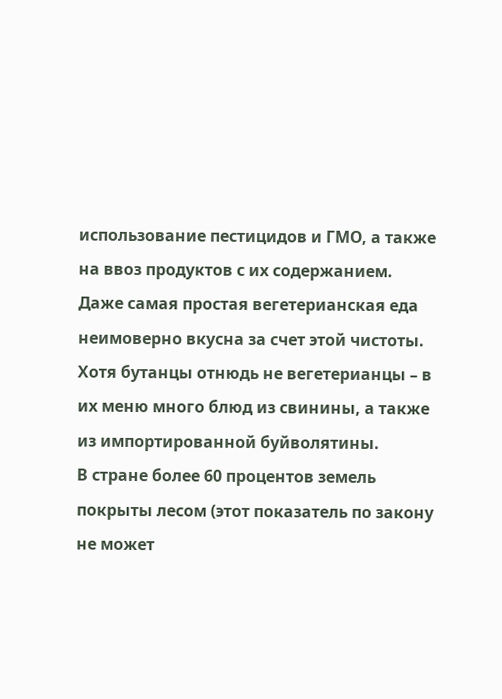использование пестицидов и ГМО, а также на ввоз продуктов с их содержанием. Даже самая простая вегетерианская еда неимоверно вкусна за счет этой чистоты. Хотя бутанцы отнюдь не вегетерианцы – в их меню много блюд из свинины, а также из импортированной буйволятины.
В стране более 60 процентов земель покрыты лесом (этот показатель по закону не может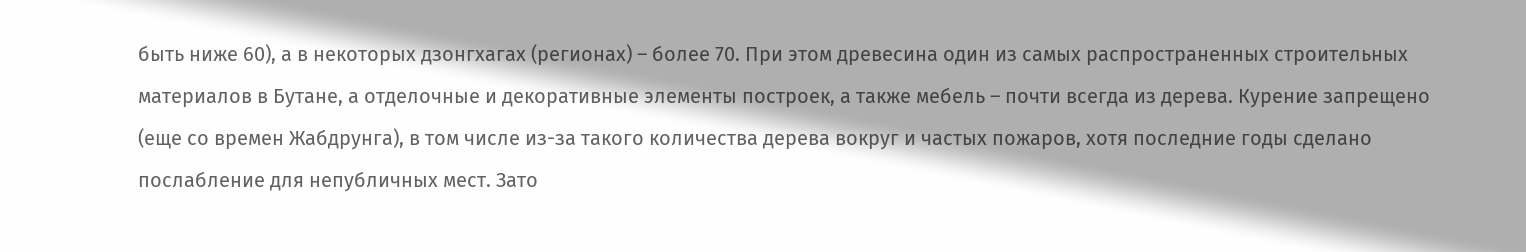быть ниже 60), а в некоторых дзонгхагах (регионах) – более 70. При этом древесина один из самых распространенных строительных материалов в Бутане, а отделочные и декоративные элементы построек, а также мебель – почти всегда из дерева. Курение запрещено (еще со времен Жабдрунга), в том числе из-за такого количества дерева вокруг и частых пожаров, хотя последние годы сделано послабление для непубличных мест. Зато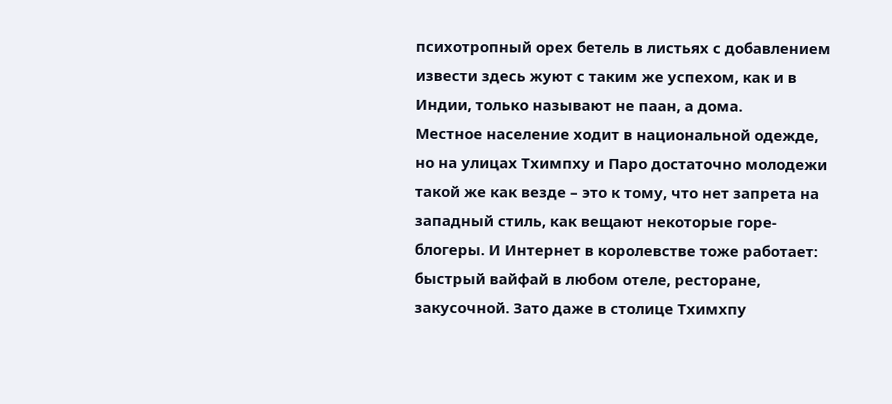психотропный орех бетель в листьях с добавлением извести здесь жуют с таким же успехом, как и в Индии, только называют не паан, а дома.
Местное население ходит в национальной одежде, но на улицах Тхимпху и Паро достаточно молодежи такой же как везде – это к тому, что нет запрета на западный стиль, как вещают некоторые горе-блогеры. И Интернет в королевстве тоже работает: быстрый вайфай в любом отеле, ресторане, закусочной. Зато даже в столице Тхимхпу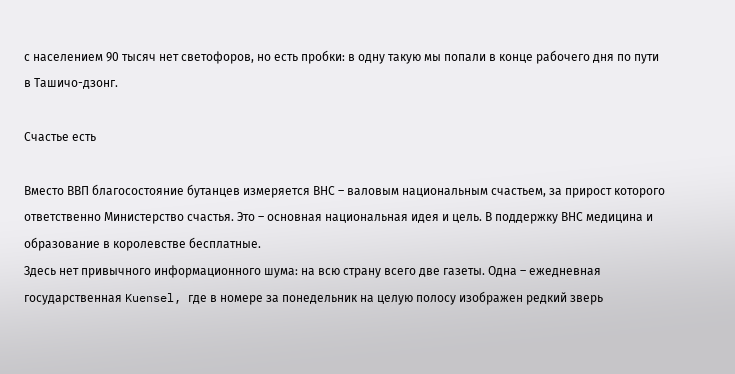с населением 90 тысяч нет светофоров, но есть пробки: в одну такую мы попали в конце рабочего дня по пути в Ташичо-дзонг.

Счастье есть

Вместо ВВП благосостояние бутанцев измеряется ВНС – валовым национальным счастьем, за прирост которого ответственно Министерство счастья. Это – основная национальная идея и цель. В поддержку ВНС медицина и образование в королевстве бесплатные.
Здесь нет привычного информационного шума: на всю страну всего две газеты. Одна – ежедневная государственная Kuensel, где в номере за понедельник на целую полосу изображен редкий зверь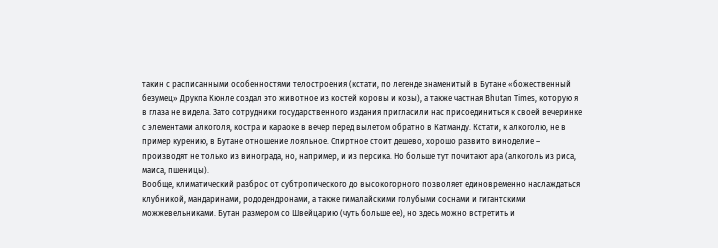такин с расписанными особенностями телостроения (кстати, по легенде знаменитый в Бутане «божественный безумец» Друкпа Кюнле создал это животное из костей коровы и козы), а также частная Bhutan Times, которую я в глаза не видела. Зато сотрудники государственного издания пригласили нас присоединиться к своей вечеринке с элементами алкоголя, костра и караоке в вечер перед вылетом обратно в Катманду. Кстати, к алкоголю, не в пример курению, в Бутане отношение лояльное. Спиртное стоит дешево, хорошо развито виноделие – производят не только из винограда, но, например, и из персика. Но больше тут почитают ара (алкоголь из риса, маиса, пшеницы).
Вообще, климатический разброс от субтропического до высокогорного позволяет единовременно наслаждаться клубникой, мандаринами, рододендронами, а также гималайскими голубыми соснами и гигантскими можжевельниками. Бутан размером со Швейцарию (чуть больше ее), но здесь можно встретить и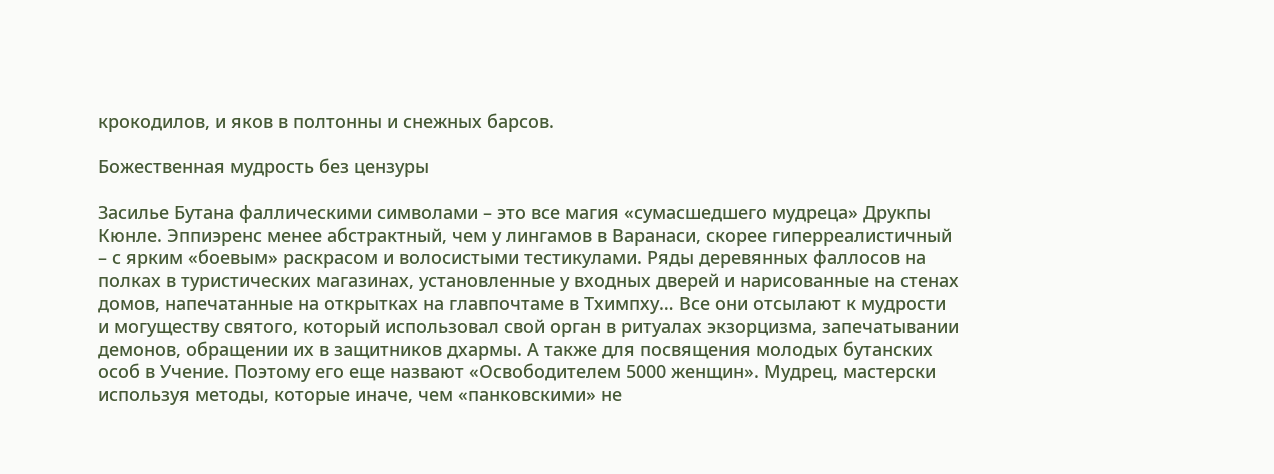крокодилов, и яков в полтонны и снежных барсов.

Божественная мудрость без цензуры

Засилье Бутана фаллическими символами – это все магия «сумасшедшего мудреца» Друкпы Кюнле. Эппиэренс менее абстрактный, чем у лингамов в Варанаси, скорее гиперреалистичный – с ярким «боевым» раскрасом и волосистыми тестикулами. Ряды деревянных фаллосов на полках в туристических магазинах, установленные у входных дверей и нарисованные на стенах домов, напечатанные на открытках на главпочтаме в Тхимпху… Все они отсылают к мудрости и могуществу святого, который использовал свой орган в ритуалах экзорцизма, запечатывании демонов, обращении их в защитников дхармы. А также для посвящения молодых бутанских особ в Учение. Поэтому его еще назвают «Освободителем 5000 женщин». Мудрец, мастерски используя методы, которые иначе, чем «панковскими» не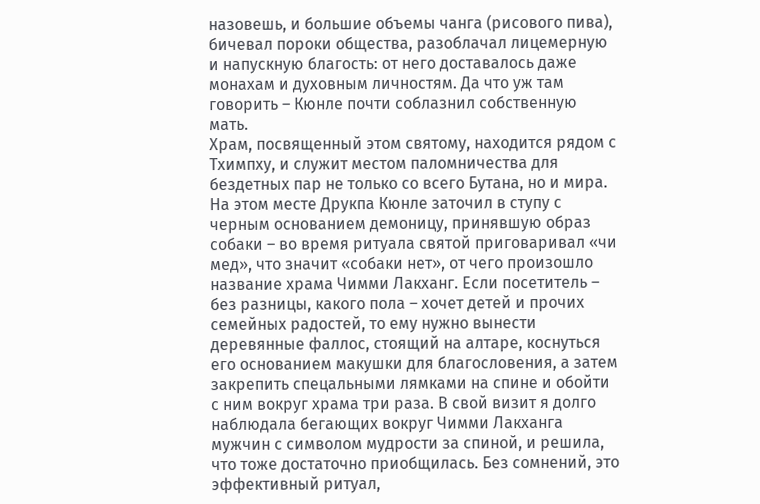назовешь, и большие объемы чанга (рисового пива), бичевал пороки общества, разоблачал лицемерную и напускную благость: от него доставалось даже монахам и духовным личностям. Да что уж там говорить – Кюнле почти соблазнил собственную мать.
Храм, посвященный этом святому, находится рядом с Тхимпху, и служит местом паломничества для бездетных пар не только со всего Бутана, но и мира. На этом месте Друкпа Кюнле заточил в ступу с черным основанием демоницу, принявшую образ собаки – во время ритуала святой приговаривал «чи мед», что значит «собаки нет», от чего произошло название храма Чимми Лакханг. Если посетитель – без разницы, какого пола – хочет детей и прочих семейных радостей, то ему нужно вынести деревянные фаллос, стоящий на алтаре, коснуться его основанием макушки для благословения, а затем закрепить спецальными лямками на спине и обойти с ним вокруг храма три раза. В свой визит я долго наблюдала бегающих вокруг Чимми Лакханга мужчин с символом мудрости за спиной, и решила, что тоже достаточно приобщилась. Без сомнений, это эффективный ритуал,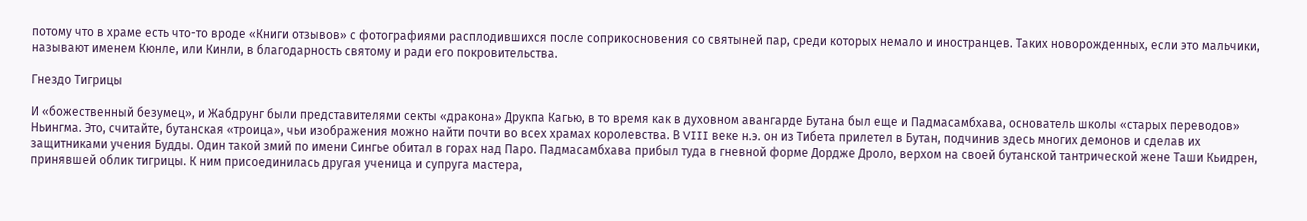потому что в храме есть что-то вроде «Книги отзывов» с фотографиями расплодившихся после соприкосновения со святыней пар, среди которых немало и иностранцев. Таких новорожденных, если это мальчики, называют именем Кюнле, или Кинли, в благодарность святому и ради его покровительства.

Гнездо Тигрицы

И «божественный безумец», и Жабдрунг были представителями секты «дракона» Друкпа Кагью, в то время как в духовном авангарде Бутана был еще и Падмасамбхава, основатель школы «старых переводов» Ньингма. Это, считайте, бутанская «троица», чьи изображения можно найти почти во всех храмах королевства. В VIII веке н.э. он из Тибета прилетел в Бутан, подчинив здесь многих демонов и сделав их защитниками учения Будды. Один такой змий по имени Сингье обитал в горах над Паро. Падмасамбхава прибыл туда в гневной форме Дордже Дроло, верхом на своей бутанской тантрической жене Таши Кьидрен, принявшей облик тигрицы. К ним присоединилась другая ученица и супруга мастера,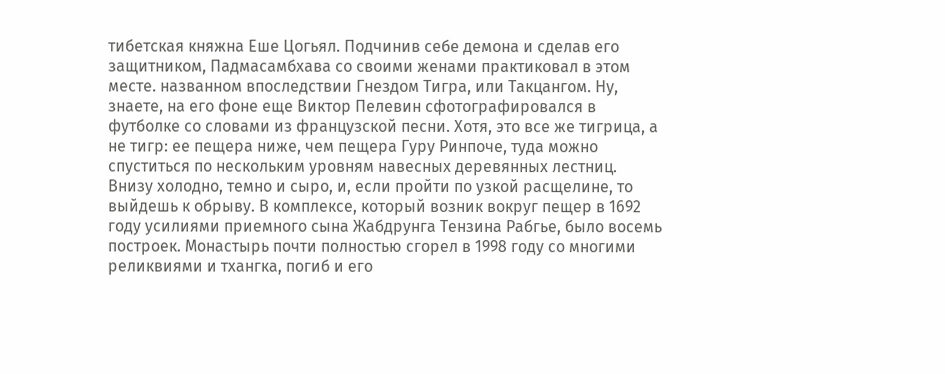тибетская княжна Еше Цогьял. Подчинив себе демона и сделав его защитником, Падмасамбхава со своими женами практиковал в этом месте. названном впоследствии Гнездом Тигра, или Такцангом. Ну, знаете, на его фоне еще Виктор Пелевин сфотографировался в футболке со словами из французской песни. Хотя, это все же тигрица, а не тигр: ее пещера ниже, чем пещера Гуру Ринпоче, туда можно спуститься по нескольким уровням навесных деревянных лестниц. Внизу холодно, темно и сыро, и, если пройти по узкой расщелине, то выйдешь к обрыву. В комплексе, который возник вокруг пещер в 1692 году усилиями приемного сына Жабдрунга Тензина Рабгье, было восемь построек. Монастырь почти полностью сгорел в 1998 году со многими реликвиями и тхангка, погиб и его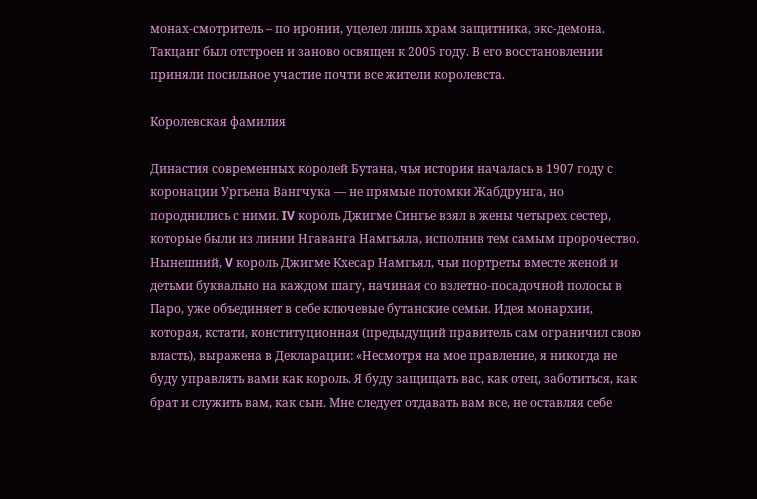монах-смотритель – по иронии, уцелел лишь храм защитника, экс-демона. Такцанг был отстроен и заново освящен к 2005 году. В его восстановлении приняли посильное участие почти все жители королевста.

Королевская фамилия

Династия современных королей Бутана, чья история началась в 1907 году с коронации Ургьена Вангчука — не прямые потомки Жабдрунга, но породнились с ними. IV король Джигме Сингье взял в жены четырех сестер, которые были из линии Нгаванга Намгьяла, исполнив тем самым пророчество. Нынешний, V король Джигме Кхесар Намгьял, чьи портреты вместе женой и детьми буквально на каждом шагу, начиная со взлетно-посадочной полосы в Паро, уже объединяет в себе ключевые бутанские семьи. Идея монархии, которая, кстати, конституционная (предыдущий правитель сам ограничил свою власть), выражена в Декларации: «Несмотря на мое правление, я никогда не буду управлять вами как король. Я буду защищать вас, как отец, заботиться, как брат и служить вам, как сын. Мне следует отдавать вам все, не оставляя себе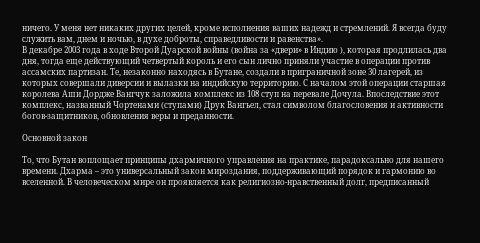ничего. У меня нет никаких других целей, кроме исполнения ваших надежд и стремлений. Я всегда буду служить вам, днем и ночью, в духе доброты, справедливости и равенства».
В декабре 2003 года в ходе Второй Дуарской войны (война за «двери» в Индию ), которая продлилась два дня, тогда еще действующий четвертый король и его сын лично приняли участие в операции против ассамских партизан. Те, незаконно находясь в Бутане, создали в приграничной зоне 30 лагерей, из которых совершали диверсии и вылазки на индийскую территорию. С началом этой операции старшая королева Аши Дордже Вангчук заложила комплекс из 108 ступ на перевале Дочула. Впоследствие этот комплекс, названный Чортенами (ступами) Друк Вангьел, стал символом благословения и активности богов-защитников, обновления веры и преданности.

Основной закон

То, что Бутан воплощает принципы дхармичного управления на практике, парадоксально для нашего времени. Дхарма – это универсальный закон мироздания, поддерживающий порядок и гармонию во вселенной. В человеческом мире он проявляется как религиозно-нравственный долг, предписанный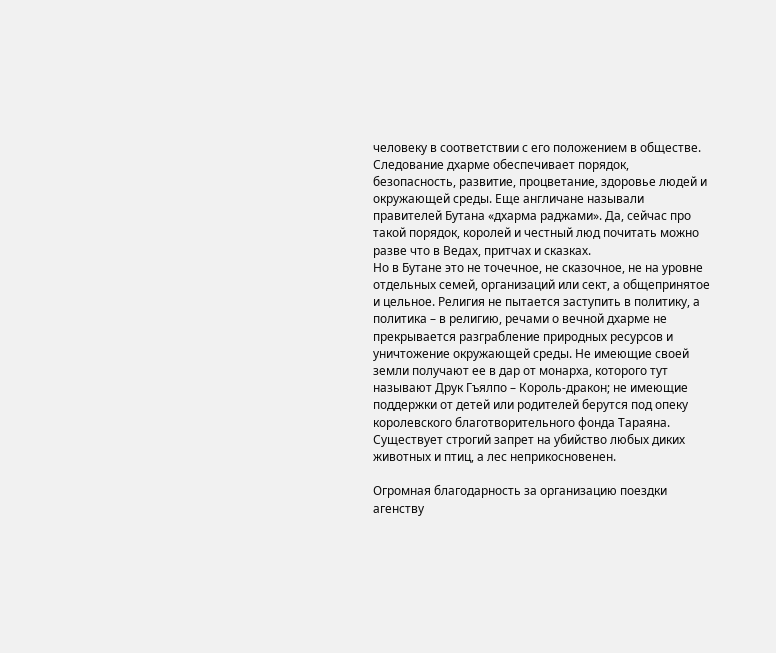человеку в соответствии с его положением в обществе. Следование дхарме обеспечивает порядок, безопасность, развитие, процветание, здоровье людей и окружающей среды. Еще англичане называли правителей Бутана «дхарма раджами». Да, сейчас про такой порядок, королей и честный люд почитать можно разве что в Ведах, притчах и сказках.
Но в Бутане это не точечное, не сказочное, не на уровне отдельных семей, организаций или сект, а общепринятое и цельное. Религия не пытается заступить в политику, а политика – в религию, речами о вечной дхарме не прекрывается разграбление природных ресурсов и уничтожение окружающей среды. Не имеющие своей земли получают ее в дар от монарха, которого тут называют Друк Гъялпо – Король-дракон; не имеющие поддержки от детей или родителей берутся под опеку королевского благотворительного фонда Тараяна. Существует строгий запрет на убийство любых диких животных и птиц, а лес неприкосновенен.

Огромная благодарность за организацию поездки агенству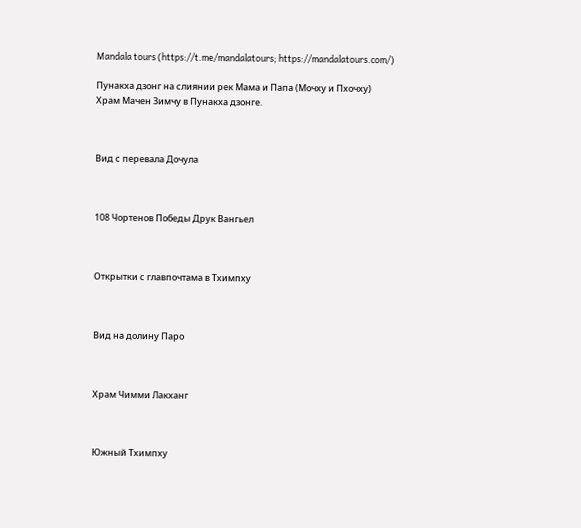Mandala tours (https://t.me/mandalatours; https://mandalatours.com/)

Пунакха дзонг на слиянии рек Мама и Папа (Мочху и Пхочху)
Храм Мачен Зимчу в Пунакха дзонге.



Вид с перевала Дочула



108 Чортенов Победы Друк Вангьел



Открытки с главпочтама в Тхимпху



Вид на долину Паро



Храм Чимми Лакханг



Южный Тхимпху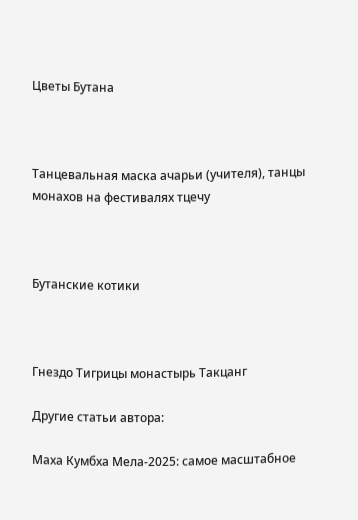Цветы Бутана



Танцевальная маска ачарьи (учителя), танцы монахов на фестивалях тцечу



Бутанские котики



Гнездо Тигрицы монастырь Такцанг

Другие статьи автора:

Маха Кумбха Мела-2025: самое масштабное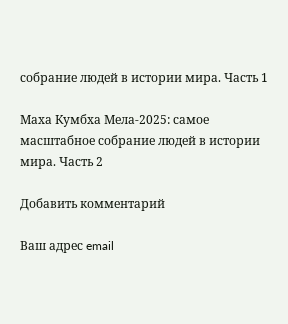собрание людей в истории мира. Часть 1

Маха Кумбха Мела-2025: самое масштабное собрание людей в истории мира. Часть 2

Добавить комментарий

Ваш адрес email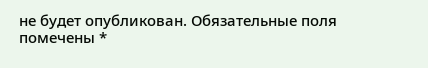не будет опубликован. Обязательные поля помечены *